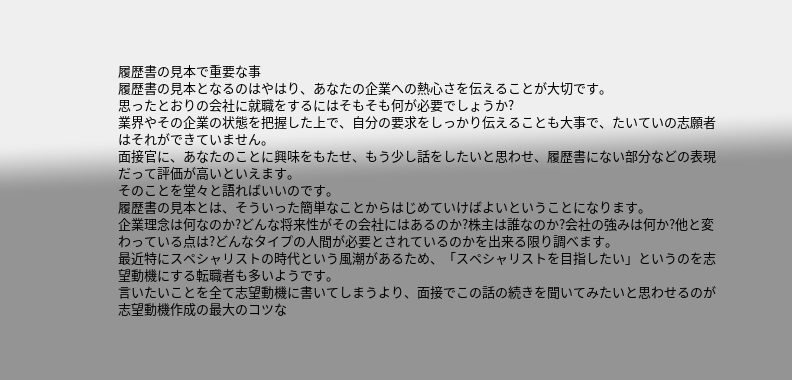履歴書の見本で重要な事
履歴書の見本となるのはやはり、あなたの企業への熱心さを伝えることが大切です。
思ったとおりの会社に就職をするにはそもそも何が必要でしょうか?
業界やその企業の状態を把握した上で、自分の要求をしっかり伝えることも大事で、たいていの志願者はそれができていません。
面接官に、あなたのことに興味をもたせ、もう少し話をしたいと思わせ、履歴書にない部分などの表現だって評価が高いといえます。
そのことを堂々と語ればいいのです。
履歴書の見本とは、そういった簡単なことからはじめていけばよいということになります。
企業理念は何なのか?どんな将来性がその会社にはあるのか?株主は誰なのか?会社の強みは何か?他と変わっている点は?どんなタイプの人間が必要とされているのかを出来る限り調べます。
最近特にスペシャリストの時代という風潮があるため、「スペシャリストを目指したい」というのを志望動機にする転職者も多いようです。
言いたいことを全て志望動機に書いてしまうより、面接でこの話の続きを聞いてみたいと思わせるのが志望動機作成の最大のコツな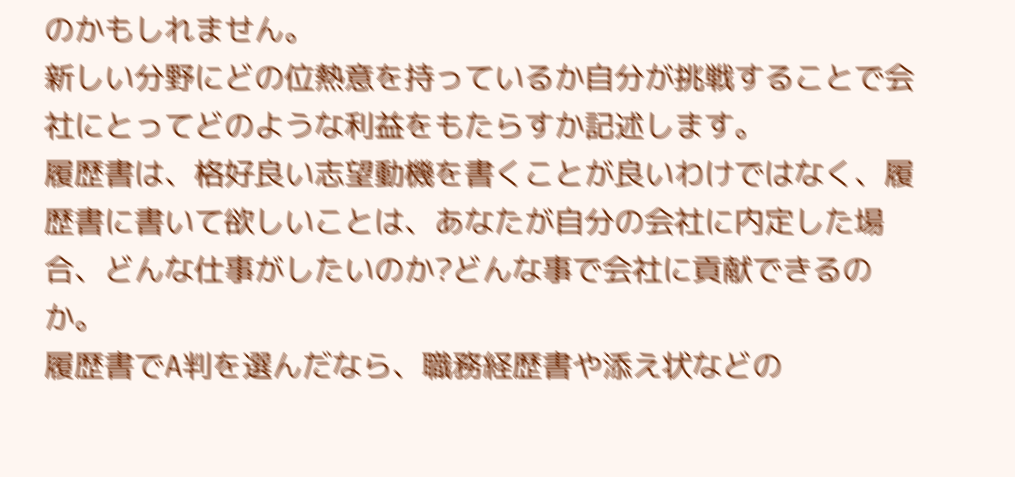のかもしれません。
新しい分野にどの位熱意を持っているか自分が挑戦することで会社にとってどのような利益をもたらすか記述します。
履歴書は、格好良い志望動機を書くことが良いわけではなく、履歴書に書いて欲しいことは、あなたが自分の会社に内定した場合、どんな仕事がしたいのか?どんな事で会社に貢献できるのか。
履歴書でA判を選んだなら、職務経歴書や添え状などの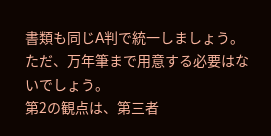書類も同じA判で統一しましょう。
ただ、万年筆まで用意する必要はないでしょう。
第2の観点は、第三者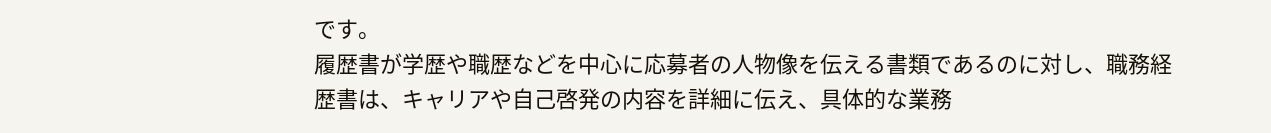です。
履歴書が学歴や職歴などを中心に応募者の人物像を伝える書類であるのに対し、職務経歴書は、キャリアや自己啓発の内容を詳細に伝え、具体的な業務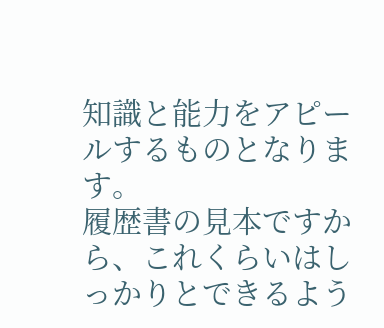知識と能力をアピールするものとなります。
履歴書の見本ですから、これくらいはしっかりとできるよう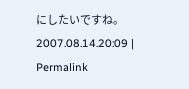にしたいですね。
2007.08.14.20:09 | Permalink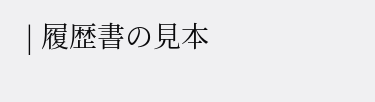| 履歴書の見本